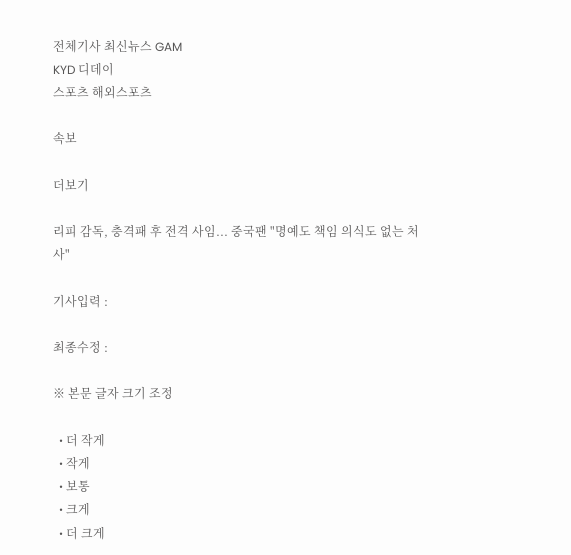전체기사 최신뉴스 GAM
KYD 디데이
스포츠 해외스포츠

속보

더보기

리피 감독, 충격패 후 전격 사임... 중국팬 "명예도 책임 의식도 없는 처사"

기사입력 :

최종수정 :

※ 본문 글자 크기 조정

  • 더 작게
  • 작게
  • 보통
  • 크게
  • 더 크게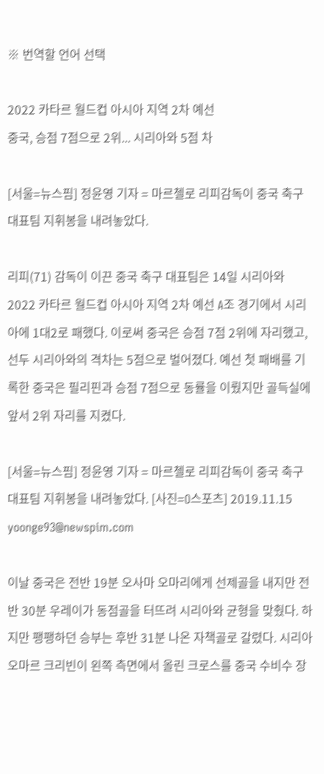※ 번역할 언어 선택

2022 카타르 월드컵 아시아 지역 2차 예선
중국, 승점 7점으로 2위... 시리아와 5점 차

[서울=뉴스핌] 정윤영 기자 = 마르첼로 리피감독이 중국 축구대표팀 지휘봉을 내려놓았다.

리피(71) 감독이 이끈 중국 축구 대표팀은 14일 시리아와 2022 카타르 월드컵 아시아 지역 2차 예선 A조 경기에서 시리아에 1대2로 패했다. 이로써 중국은 승점 7점 2위에 자리했고, 선두 시리아와의 격차는 5점으로 벌어졌다. 예선 첫 패배를 기록한 중국은 필리핀과 승점 7점으로 동률을 이뤘지만 골득실에 앞서 2위 자리를 지켰다.

[서울=뉴스핌] 정윤영 기자 = 마르첼로 리피감독이 중국 축구대표팀 지휘봉을 내려놓았다. [사진=O스포츠] 2019.11.15 yoonge93@newspim.com

이날 중국은 전반 19분 오사마 오마리에게 선제골을 내지만 전반 30분 우레이가 동점골을 터뜨려 시리아와 균형을 맞췄다. 하지만 팽팽하던 승부는 후반 31분 나온 자책골로 갈렸다. 시리아 오마르 크리빈이 왼쪽 측면에서 올린 크로스를 중국 수비수 장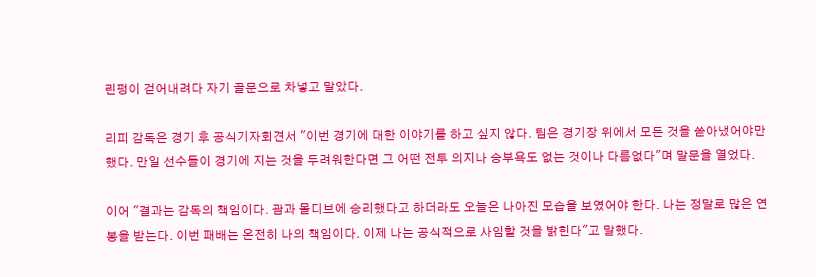린펑이 걷어내려다 자기 골문으로 차넣고 말았다.

리피 감독은 경기 후 공식기자회견서 "이번 경기에 대한 이야기를 하고 싶지 않다. 팀은 경기장 위에서 모든 것을 쏟아냈어야만 했다. 만일 선수들이 경기에 지는 것을 두려워한다면 그 어떤 전투 의지나 승부욕도 없는 것이나 다름없다"며 말문을 열었다.

이어 "결과는 감독의 책임이다. 괌과 몰디브에 승리했다고 하더라도 오늘은 나아진 모습을 보였어야 한다. 나는 정말로 많은 연봉을 받는다. 이번 패배는 온전히 나의 책임이다. 이제 나는 공식적으로 사임할 것을 밝힌다"고 말했다.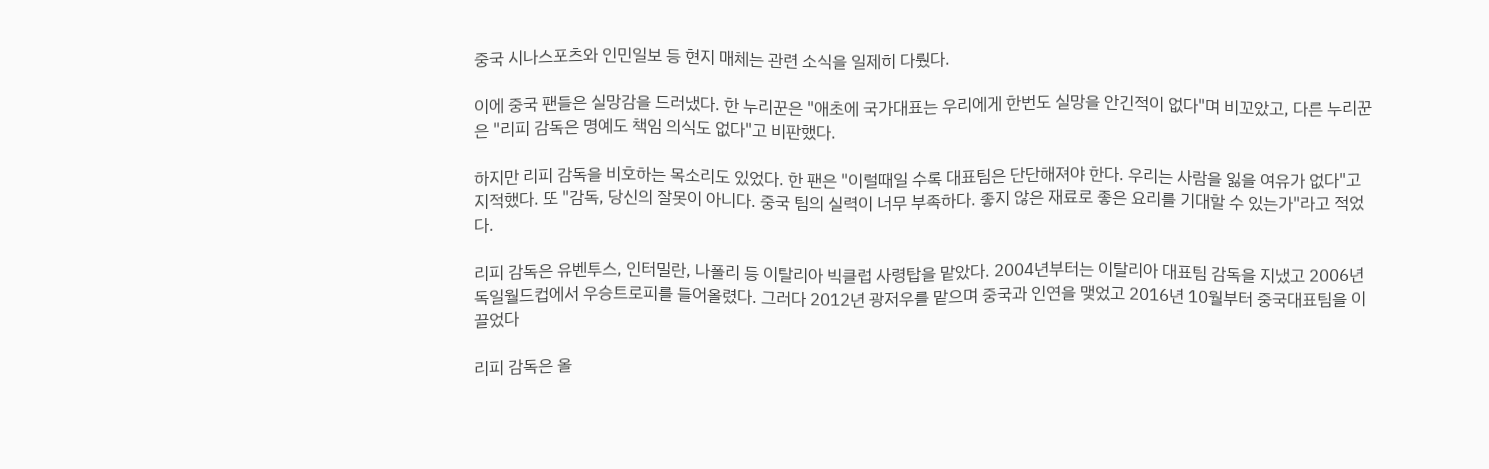중국 시나스포츠와 인민일보 등 현지 매체는 관련 소식을 일제히 다뤘다.

이에 중국 팬들은 실망감을 드러냈다. 한 누리꾼은 "애초에 국가대표는 우리에게 한번도 실망을 안긴적이 없다"며 비꼬았고, 다른 누리꾼은 "리피 감독은 명예도 책임 의식도 없다"고 비판했다.

하지만 리피 감독을 비호하는 목소리도 있었다. 한 팬은 "이럴때일 수록 대표팀은 단단해져야 한다. 우리는 사람을 잃을 여유가 없다"고 지적했다. 또 "감독, 당신의 잘못이 아니다. 중국 팀의 실력이 너무 부족하다. 좋지 않은 재료로 좋은 요리를 기대할 수 있는가"라고 적었다.

리피 감독은 유벤투스, 인터밀란, 나폴리 등 이탈리아 빅클럽 사령탑을 맡았다. 2004년부터는 이탈리아 대표팀 감독을 지냈고 2006년 독일월드컵에서 우승트로피를 들어올렸다. 그러다 2012년 광저우를 맡으며 중국과 인연을 맺었고 2016년 10월부터 중국대표팀을 이끌었다

리피 감독은 올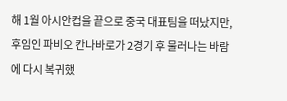해 1월 아시안컵을 끝으로 중국 대표팀을 떠났지만, 후임인 파비오 칸나바로가 2경기 후 물러나는 바람에 다시 복귀했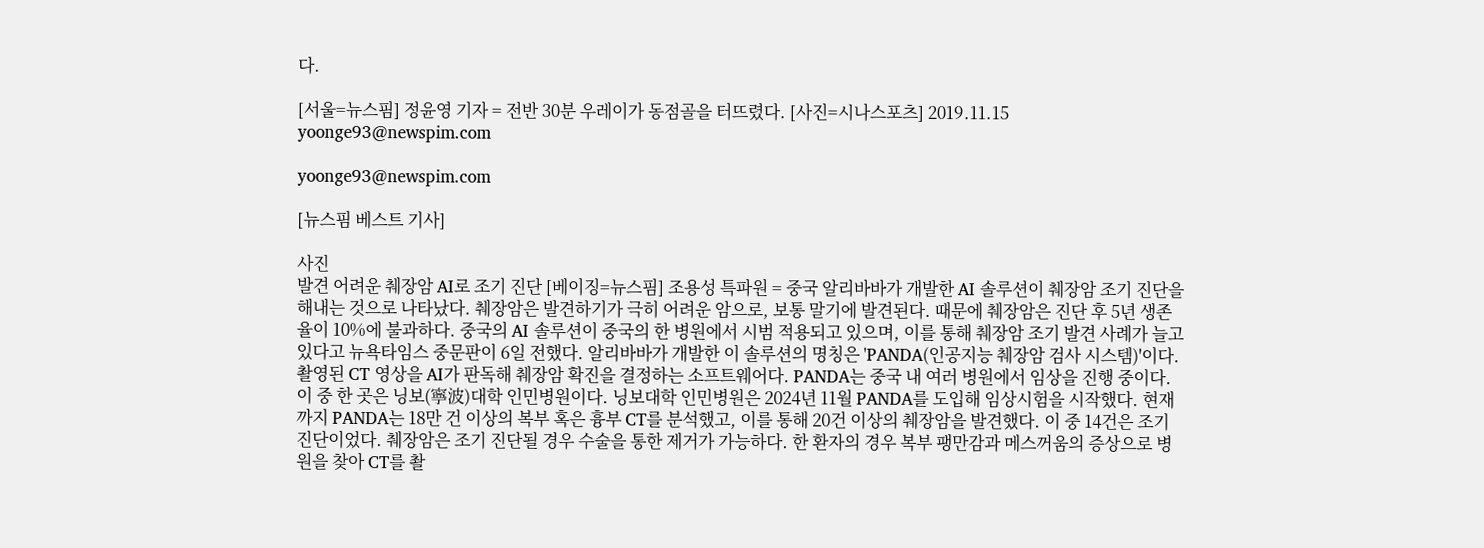다.

[서울=뉴스핌] 정윤영 기자 = 전반 30분 우레이가 동점골을 터뜨렸다. [사진=시나스포츠] 2019.11.15 yoonge93@newspim.com

yoonge93@newspim.com

[뉴스핌 베스트 기사]

사진
발견 어려운 췌장암 AI로 조기 진단 [베이징=뉴스핌] 조용성 특파원 = 중국 알리바바가 개발한 AI 솔루션이 췌장암 조기 진단을 해내는 것으로 나타났다. 췌장암은 발견하기가 극히 어려운 암으로, 보통 말기에 발견된다. 때문에 췌장암은 진단 후 5년 생존율이 10%에 불과하다. 중국의 AI 솔루션이 중국의 한 병원에서 시범 적용되고 있으며, 이를 통해 췌장암 조기 발견 사례가 늘고 있다고 뉴욕타임스 중문판이 6일 전했다. 알리바바가 개발한 이 솔루션의 명칭은 'PANDA(인공지능 췌장암 검사 시스템)'이다. 촬영된 CT 영상을 AI가 판독해 췌장암 확진을 결정하는 소프트웨어다. PANDA는 중국 내 여러 병원에서 임상을 진행 중이다. 이 중 한 곳은 닝보(寧波)대학 인민병원이다. 닝보대학 인민병원은 2024년 11월 PANDA를 도입해 임상시험을 시작했다. 현재까지 PANDA는 18만 건 이상의 복부 혹은 흉부 CT를 분석했고, 이를 통해 20건 이상의 췌장암을 발견했다. 이 중 14건은 조기 진단이었다. 췌장암은 조기 진단될 경우 수술을 통한 제거가 가능하다. 한 환자의 경우 복부 팽만감과 메스꺼움의 증상으로 병원을 찾아 CT를 촬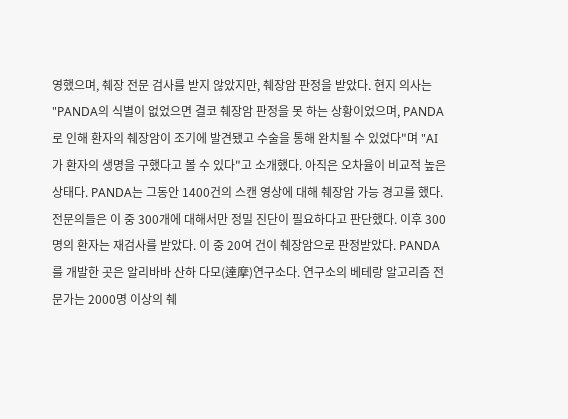영했으며, 췌장 전문 검사를 받지 않았지만, 췌장암 판정을 받았다. 현지 의사는 "PANDA의 식별이 없었으면 결코 췌장암 판정을 못 하는 상황이었으며, PANDA로 인해 환자의 췌장암이 조기에 발견됐고 수술을 통해 완치될 수 있었다"며 "AI가 환자의 생명을 구했다고 볼 수 있다"고 소개했다. 아직은 오차율이 비교적 높은 상태다. PANDA는 그동안 1400건의 스캔 영상에 대해 췌장암 가능 경고를 했다. 전문의들은 이 중 300개에 대해서만 정밀 진단이 필요하다고 판단했다. 이후 300명의 환자는 재검사를 받았다. 이 중 20여 건이 췌장암으로 판정받았다. PANDA를 개발한 곳은 알리바바 산하 다모(達摩)연구소다. 연구소의 베테랑 알고리즘 전문가는 2000명 이상의 췌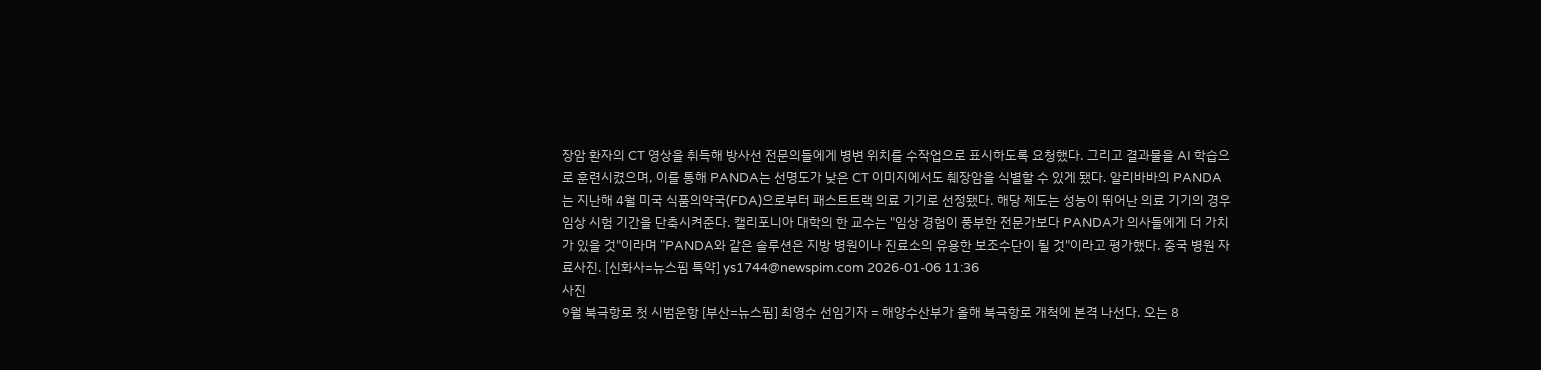장암 환자의 CT 영상을 취득해 방사선 전문의들에게 병변 위치를 수작업으로 표시하도록 요청했다. 그리고 결과물을 AI 학습으로 훈련시켰으며, 이를 통해 PANDA는 선명도가 낮은 CT 이미지에서도 췌장암을 식별할 수 있게 됐다. 알리바바의 PANDA는 지난해 4월 미국 식품의약국(FDA)으로부터 패스트트랙 의료 기기로 선정됐다. 해당 제도는 성능이 뛰어난 의료 기기의 경우 임상 시험 기간을 단축시켜준다. 캘리포니아 대학의 한 교수는 "임상 경험이 풍부한 전문가보다 PANDA가 의사들에게 더 가치가 있을 것"이라며 "PANDA와 같은 솔루션은 지방 병원이나 진료소의 유용한 보조수단이 될 것"이라고 평가했다. 중국 병원 자료사진. [신화사=뉴스핌 특약] ys1744@newspim.com 2026-01-06 11:36
사진
9월 북극항로 첫 시범운항 [부산=뉴스핌] 최영수 선임기자 = 해양수산부가 올해 북극항로 개척에 본격 나선다. 오는 8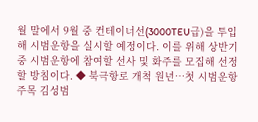월 말에서 9월 중 컨테이너선(3000TEU급)을 투입해 시범운항을 실시할 예정이다. 이를 위해 상반기 중 시범운항에 참여할 선사 및 화주를 모집해 선정할 방침이다. ◆ 북극항로 개척 원년…첫 시범운항 주목 김성범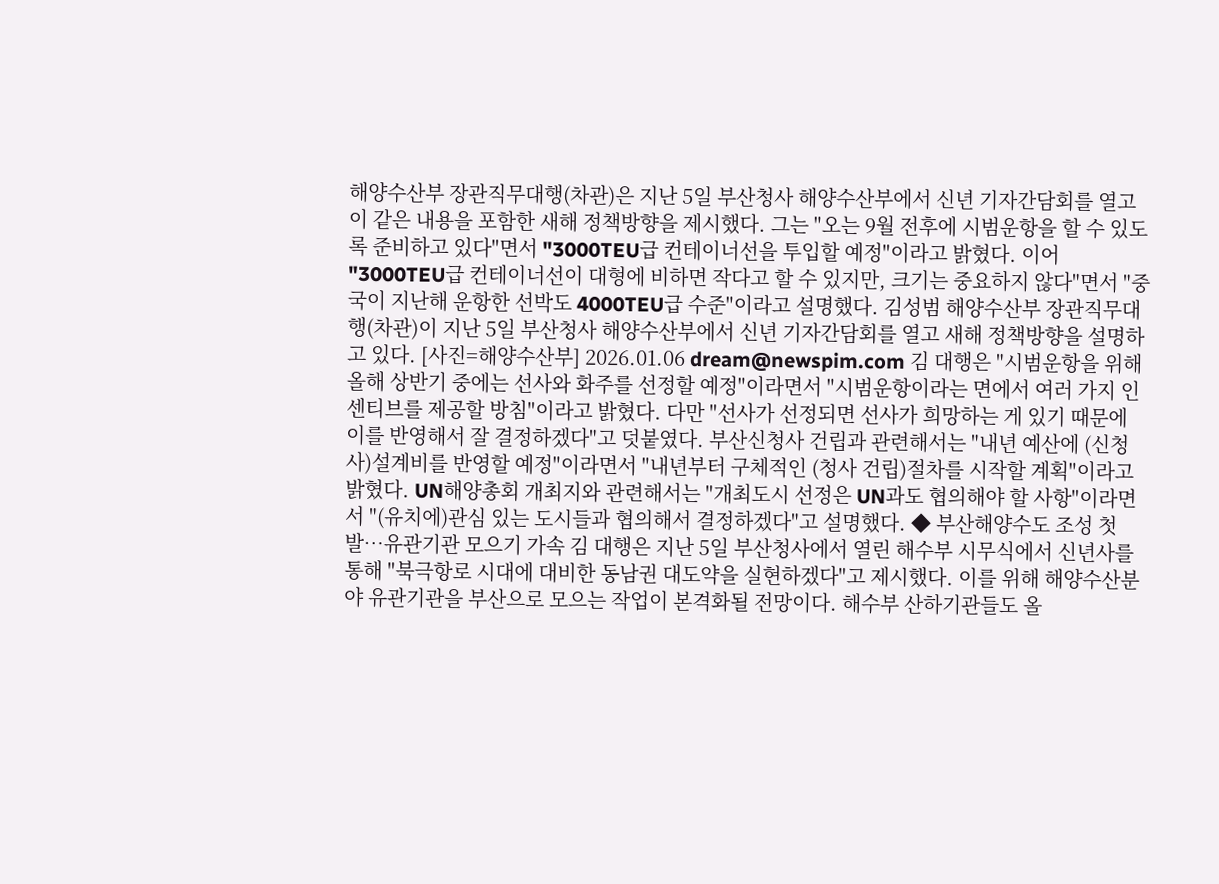해양수산부 장관직무대행(차관)은 지난 5일 부산청사 해양수산부에서 신년 기자간담회를 열고 이 같은 내용을 포함한 새해 정책방향을 제시했다. 그는 "오는 9월 전후에 시범운항을 할 수 있도록 준비하고 있다"면서 "3000TEU급 컨테이너선을 투입할 예정"이라고 밝혔다. 이어 "3000TEU급 컨테이너선이 대형에 비하면 작다고 할 수 있지만, 크기는 중요하지 않다"면서 "중국이 지난해 운항한 선박도 4000TEU급 수준"이라고 설명했다. 김성범 해양수산부 장관직무대행(차관)이 지난 5일 부산청사 해양수산부에서 신년 기자간담회를 열고 새해 정책방향을 설명하고 있다. [사진=해양수산부] 2026.01.06 dream@newspim.com 김 대행은 "시범운항을 위해 올해 상반기 중에는 선사와 화주를 선정할 예정"이라면서 "시범운항이라는 면에서 여러 가지 인센티브를 제공할 방침"이라고 밝혔다. 다만 "선사가 선정되면 선사가 희망하는 게 있기 때문에 이를 반영해서 잘 결정하겠다"고 덧붙였다. 부산신청사 건립과 관련해서는 "내년 예산에 (신청사)설계비를 반영할 예정"이라면서 "내년부터 구체적인 (청사 건립)절차를 시작할 계획"이라고 밝혔다. UN해양총회 개최지와 관련해서는 "개최도시 선정은 UN과도 협의해야 할 사항"이라면서 "(유치에)관심 있는 도시들과 협의해서 결정하겠다"고 설명했다. ◆ 부산해양수도 조성 첫발…유관기관 모으기 가속 김 대행은 지난 5일 부산청사에서 열린 해수부 시무식에서 신년사를 통해 "북극항로 시대에 대비한 동남권 대도약을 실현하겠다"고 제시했다. 이를 위해 해양수산분야 유관기관을 부산으로 모으는 작업이 본격화될 전망이다. 해수부 산하기관들도 올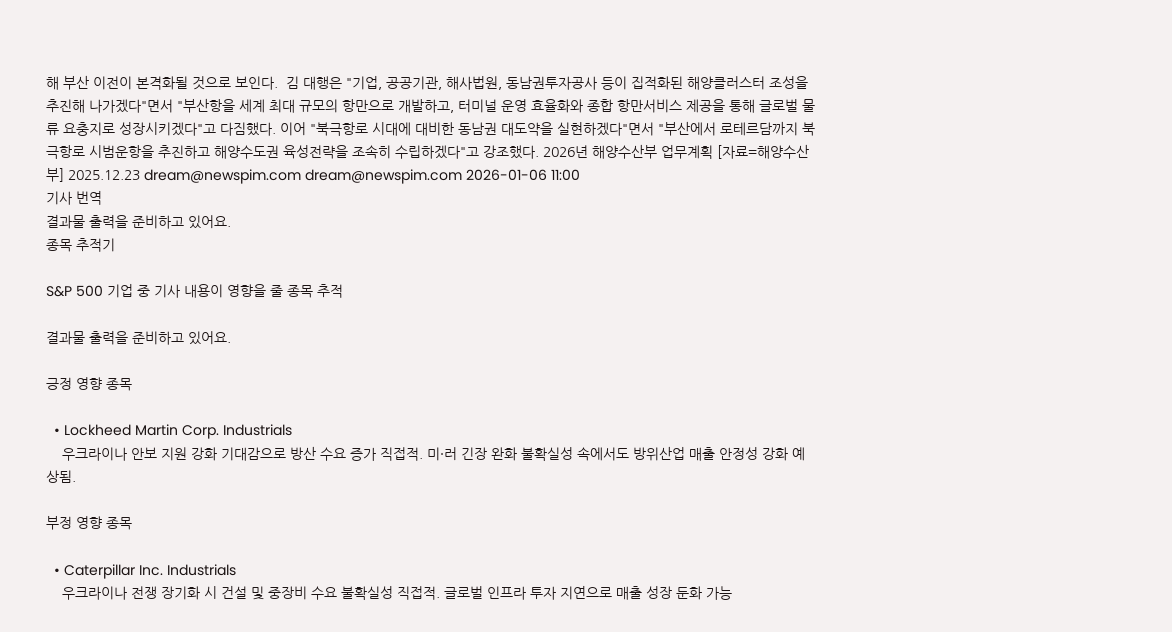해 부산 이전이 본격화될 것으로 보인다.  김 대행은 "기업, 공공기관, 해사법원, 동남권투자공사 등이 집적화된 해양클러스터 조성을 추진해 나가겠다"면서 "부산항을 세계 최대 규모의 항만으로 개발하고, 터미널 운영 효율화와 종합 항만서비스 제공을 통해 글로벌 물류 요충지로 성장시키겠다"고 다짐했다. 이어 "북극항로 시대에 대비한 동남권 대도약을 실현하겠다"면서 "부산에서 로테르담까지 북극항로 시범운항을 추진하고 해양수도권 육성전략을 조속히 수립하겠다"고 강조했다. 2026년 해양수산부 업무계획 [자료=해양수산부] 2025.12.23 dream@newspim.com dream@newspim.com 2026-01-06 11:00
기사 번역
결과물 출력을 준비하고 있어요.
종목 추적기

S&P 500 기업 중 기사 내용이 영향을 줄 종목 추적

결과물 출력을 준비하고 있어요.

긍정 영향 종목

  • Lockheed Martin Corp. Industrials
    우크라이나 안보 지원 강화 기대감으로 방산 수요 증가 직접적. 미·러 긴장 완화 불확실성 속에서도 방위산업 매출 안정성 강화 예상됨.

부정 영향 종목

  • Caterpillar Inc. Industrials
    우크라이나 전쟁 장기화 시 건설 및 중장비 수요 불확실성 직접적. 글로벌 인프라 투자 지연으로 매출 성장 둔화 가능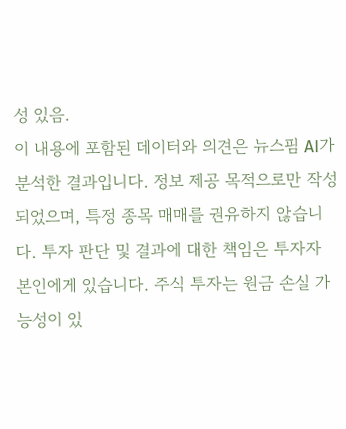성 있음.
이 내용에 포함된 데이터와 의견은 뉴스핌 AI가 분석한 결과입니다. 정보 제공 목적으로만 작성되었으며, 특정 종목 매매를 권유하지 않습니다. 투자 판단 및 결과에 대한 책임은 투자자 본인에게 있습니다. 주식 투자는 원금 손실 가능성이 있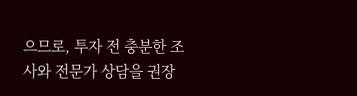으므로, 투자 전 충분한 조사와 전문가 상담을 권장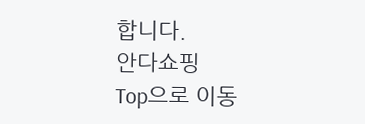합니다.
안다쇼핑
Top으로 이동